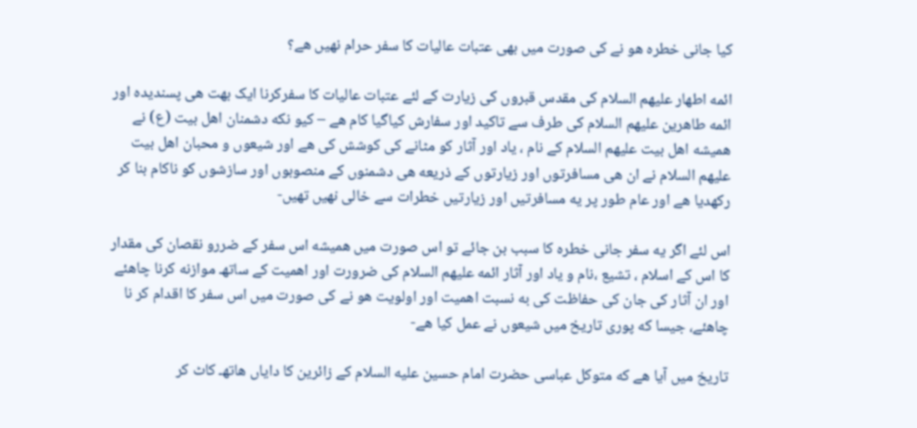کیا جانی خطره هو نے کی صورت میں بهی عتبات عالیات کا سفر حرام نهیں هے؟

ائمه اطهار علیهم السلام کی مقدس قبروں کی زیارت کے لئے عتبات عالیات کا سفرکرنا ایک بهت هی پسندیده اور ائمه طاهرین علیهم السلام کی طرف سے تاکید اور سفارش کیاگیا کام هے – کیو نکه دشمنان اهل بیت (ع) نے همیشه اهل بیت علیهم السلام کے نام ، یاد اور آثار کو مٹانے کی کوشش کی هے اور شیعوں و محبان اهل بیت علیهم السلام نے ان هی مسافرتوں اور زیارتوں کے ذریعه هی دشمنوں کے منصوبوں اور سازشوں کو ناکام بنا کر رکهدیا هے اور عام طور پر یه مسافرتیں اور زیارتیں خطرات سے خالی نهیں تهیں-

اس لئے اگر یه سفر جانی خطره کا سبب بن جائے تو اس صورت میں همیشه اس سفر کے ضررو نقصان کی مقدار کا اس کے اسلام ، تشیع ،نام و یاد اور آثار ائمه علیهم السلام کی ضرورت اور اهمیت کے ساتھـ موازنه کرنا چاهئے اور ان آثار کی جان کی حفاظت کی به نسبت اهمیت اور اولویت هو نے کی صورت میں اس سفر کا اقدام کر نا چاهئے، جیسا که پوری تاریخ میں شیعوں نے عمل کیا هے-

تاریخ میں آیا هے که متوکل عباسی حضرت امام حسین علیه السلام کے زائرین کا دایاں هاتھـ کاٹ کر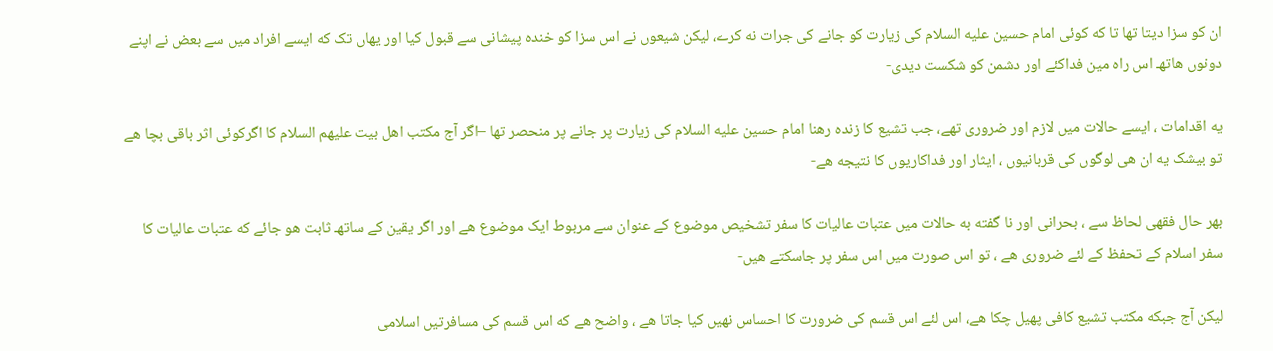ان کو سزا دیتا تھا تا که کوئی امام حسین علیه السلام کی زیارت کو جانے کی جرات نه کرے، لیکن شیعوں نے اس سزا کو خنده پیشانی سے قبول کیا اور یهاں تک که ایسے افراد میں سے بعض نے اپنے دونوں هاتھـ اس راه مین فداکئے اور دشمن کو شکست دیدی-

یه اقدامات ، ایسے حالات میں لازم اور ضروری تهے، جب تشیع کا زنده رهنا امام حسین علیه السلام کی زیارت پر جانے پر منحصر تها –اگر آج مکتب اهل بیت علیهم السلام کا اگرکوئی اثر باقی بچا هے تو بیشک یه ان هی لوگوں کی قربانیوں ، ایثار اور فداکاریوں کا نتیجه هے-

بهر حال فقهی لحاظ سے ، بحرانی اور نا گفته به حالات میں عتبات عالیات کا سفر تشخیص موضوع کے عنوان سے مربوط ایک موضوع هے اور اگر یقین کے ساتھـ ثابت هو جائے که عتبات عالیات کا سفر اسلام کے تحفظ کے لئے ضروری هے ، تو اس صورت میں اس سفر پر جاسکتے هیں-

لیکن آج جبکه مکتب تشیع کافی پهیل چکا هے، اس لئے اس قسم کی ضرورت کا احساس نهیں کیا جاتا هے ، واضح هے که اس قسم کی مسافرتیں اسلامی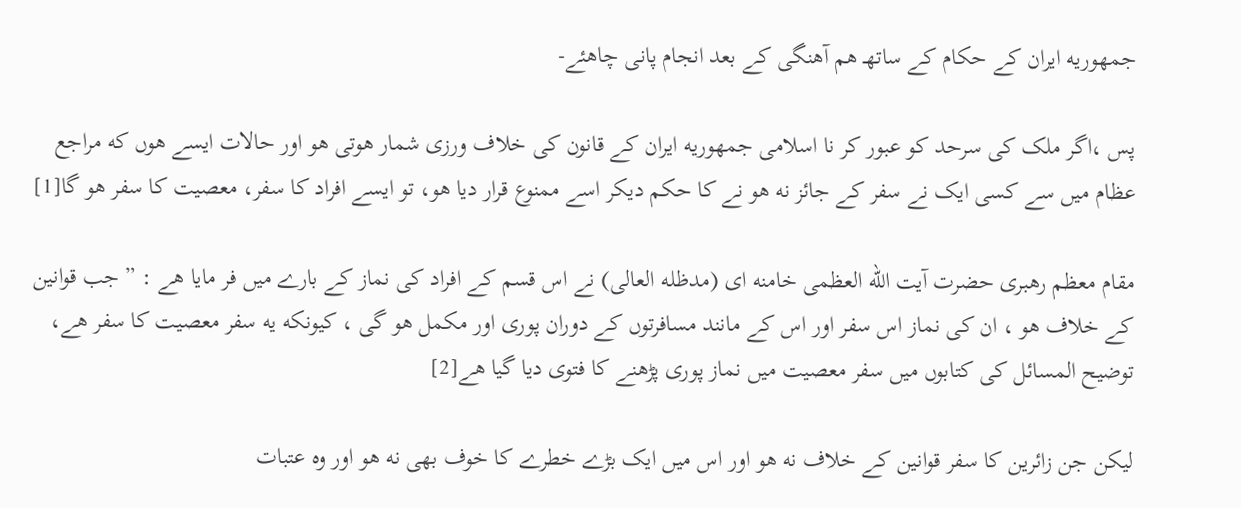جمهوریه ایران کے حکام کے ساتھـ هم آهنگی کے بعد انجام پانی چاهئے-

پس ،اگر ملک کی سرحد کو عبور کر نا اسلامی جمهوریه ایران کے قانون کی خلاف ورزی شمار هوتی هو اور حالات ایسے هوں که مراجع عظام میں سے کسی ایک نے سفر کے جائز نه هو نے کا حکم دیکر اسے ممنوع قرار دیا هو، تو ایسے افراد کا سفر، معصیت کا سفر هو گا[1]

مقام معظم رهبری حضرت آیت الله العظمی خامنه ای (مدظله العالی) نے اس قسم کے افراد کی نماز کے بارے میں فر مایا هے : ” جب قوانین کے خلاف هو ، ان کی نماز اس سفر اور اس کے مانند مسافرتوں کے دوران پوری اور مکمل هو گی ، کیونکه یه سفر معصیت کا سفر هے، توضیح المسائل کی کتابوں میں سفر معصیت میں نماز پوری پڑهنے کا فتوی دیا گیا هے[2]

لیکن جن زائرین کا سفر قوانین کے خلاف نه هو اور اس میں ایک بڑے خطرے کا خوف بهی نه هو اور وه عتبات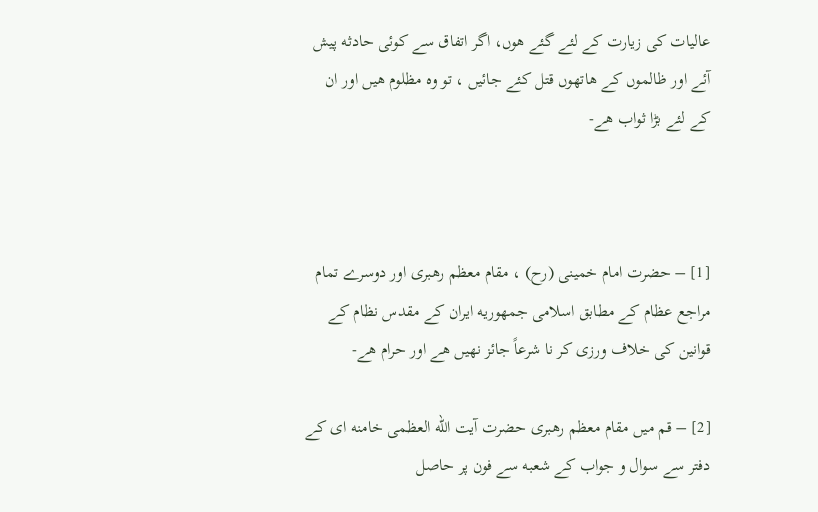عالیات کی زیارت کے لئے گئے هوں، اگر اتفاق سے کوئی حادثه پیش آئے اور ظالموں کے هاتهوں قتل کئے جائیں ، تو وه مظلوم هیں اور ان کے لئے بڑا ثواب هے-



[1] – حضرت امام خمینی (رح) ، مقام معظم رهبری اور دوسرے تمام مراجع عظام کے مطابق اسلامی جمهوریه ایران کے مقدس نظام کے قوانین کی خلاف ورزی کر نا شرعاً جائز نهیں هے اور حرام هے-

[2] – قم میں مقام معظم رهبری حضرت آیت الله العظمی خامنه ای کے دفتر سے سوال و جواب کے شعبه سے فون پر حاصل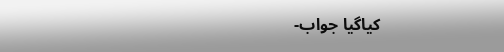کیاگیا جواب-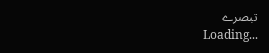تبصرے
Loading...